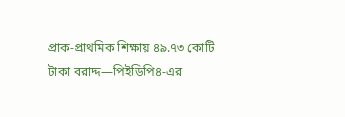প্রাক-প্রাথমিক শিক্ষায় ৪৯.৭৩ কোটি টাকা বরাদ্দ—পিইডিপি৪-এর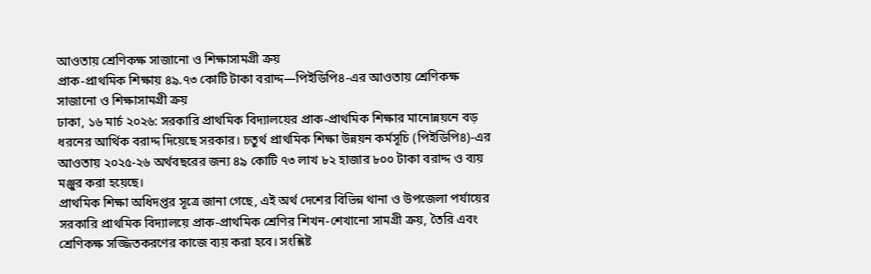আওতায় শ্রেণিকক্ষ সাজানো ও শিক্ষাসামগ্রী ক্রয়
প্রাক-প্রাথমিক শিক্ষায় ৪৯.৭৩ কোটি টাকা বরাদ্দ—পিইডিপি৪-এর আওতায় শ্রেণিকক্ষ সাজানো ও শিক্ষাসামগ্রী ক্রয়
ঢাকা, ১৬ মার্চ ২০২৬: সরকারি প্রাথমিক বিদ্যালয়ের প্রাক-প্রাথমিক শিক্ষার মানোন্নয়নে বড় ধরনের আর্থিক বরাদ্দ দিয়েছে সরকার। চতুর্থ প্রাথমিক শিক্ষা উন্নয়ন কর্মসূচি (পিইডিপি৪)-এর আওতায় ২০২৫-২৬ অর্থবছরের জন্য ৪৯ কোটি ৭৩ লাখ ৮২ হাজার ৮০০ টাকা বরাদ্দ ও ব্যয় মঞ্জুর করা হয়েছে।
প্রাথমিক শিক্ষা অধিদপ্তর সূত্রে জানা গেছে, এই অর্থ দেশের বিভিন্ন থানা ও উপজেলা পর্যায়ের সরকারি প্রাথমিক বিদ্যালয়ে প্রাক-প্রাথমিক শ্রেণির শিখন-শেখানো সামগ্রী ক্রয়, তৈরি এবং শ্রেণিকক্ষ সজ্জিতকরণের কাজে ব্যয় করা হবে। সংশ্লিষ্ট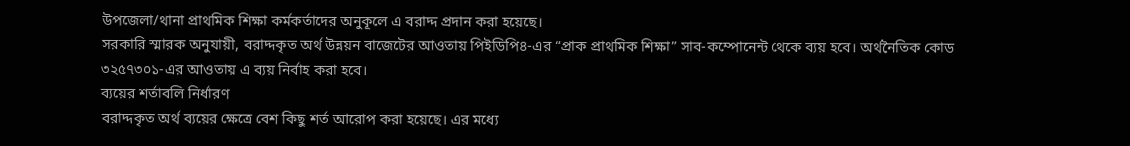উপজেলা/থানা প্রাথমিক শিক্ষা কর্মকর্তাদের অনুকূলে এ বরাদ্দ প্রদান করা হয়েছে।
সরকারি স্মারক অনুযায়ী, বরাদ্দকৃত অর্থ উন্নয়ন বাজেটের আওতায় পিইডিপি৪-এর “প্রাক প্রাথমিক শিক্ষা” সাব-কম্পোনেন্ট থেকে ব্যয় হবে। অর্থনৈতিক কোড ৩২৫৭৩০১-এর আওতায় এ ব্যয় নির্বাহ করা হবে।
ব্যয়ের শর্তাবলি নির্ধারণ
বরাদ্দকৃত অর্থ ব্যয়ের ক্ষেত্রে বেশ কিছু শর্ত আরোপ করা হয়েছে। এর মধ্যে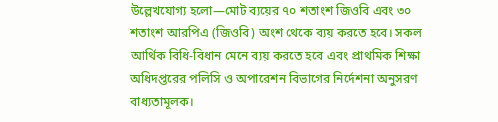উল্লেখযোগ্য হলো—মোট ব্যয়ের ৭০ শতাংশ জিওবি এবং ৩০ শতাংশ আরপিএ (জিওবি) অংশ থেকে ব্যয় করতে হবে। সকল আর্থিক বিধি-বিধান মেনে ব্যয় করতে হবে এবং প্রাথমিক শিক্ষা অধিদপ্তরের পলিসি ও অপারেশন বিভাগের নির্দেশনা অনুসরণ বাধ্যতামূলক।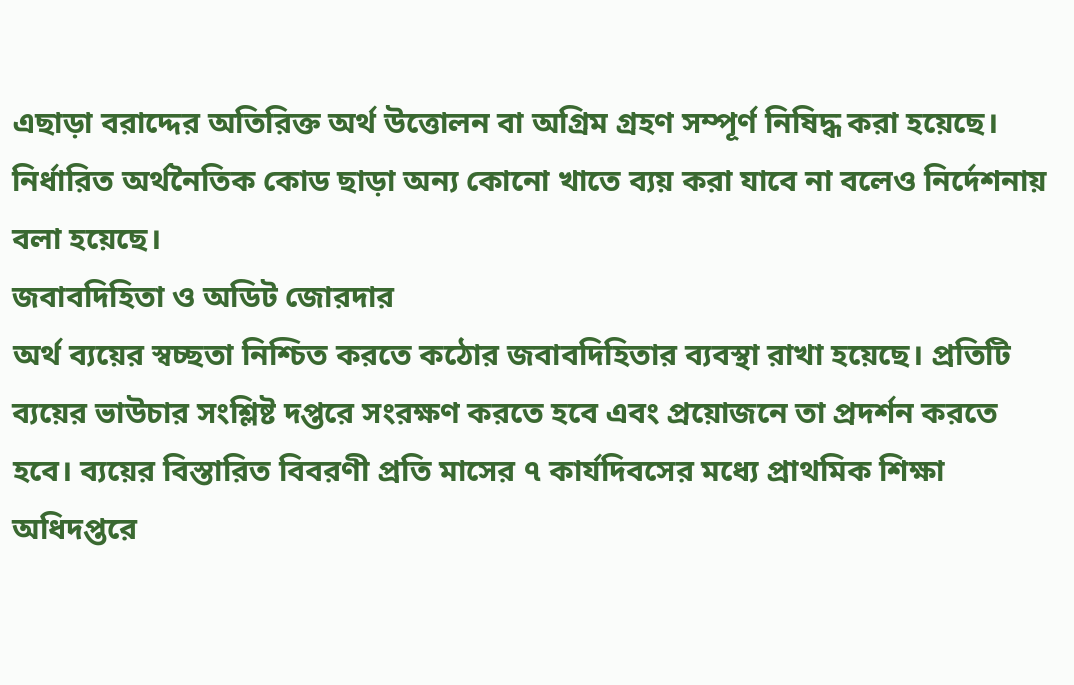এছাড়া বরাদ্দের অতিরিক্ত অর্থ উত্তোলন বা অগ্রিম গ্রহণ সম্পূর্ণ নিষিদ্ধ করা হয়েছে। নির্ধারিত অর্থনৈতিক কোড ছাড়া অন্য কোনো খাতে ব্যয় করা যাবে না বলেও নির্দেশনায় বলা হয়েছে।
জবাবদিহিতা ও অডিট জোরদার
অর্থ ব্যয়ের স্বচ্ছতা নিশ্চিত করতে কঠোর জবাবদিহিতার ব্যবস্থা রাখা হয়েছে। প্রতিটি ব্যয়ের ভাউচার সংশ্লিষ্ট দপ্তরে সংরক্ষণ করতে হবে এবং প্রয়োজনে তা প্রদর্শন করতে হবে। ব্যয়ের বিস্তারিত বিবরণী প্রতি মাসের ৭ কার্যদিবসের মধ্যে প্রাথমিক শিক্ষা অধিদপ্তরে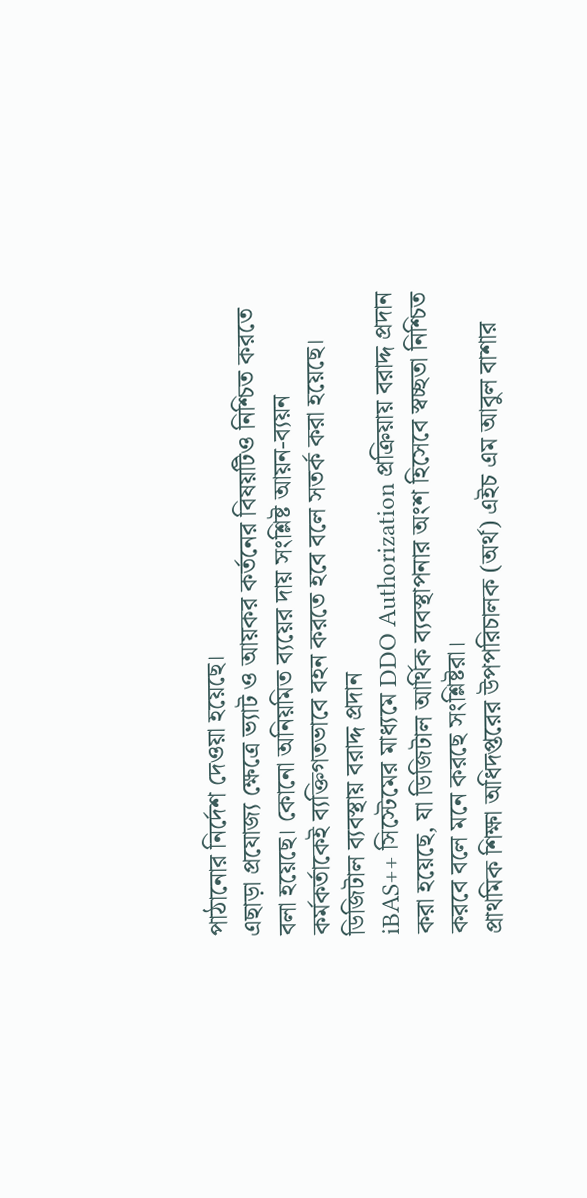পাঠানোর নির্দেশ দেওয়া হয়েছে।
এছাড়া প্রযোজ্য ক্ষেত্রে ভ্যাট ও আয়কর কর্তনের বিষয়টিও নিশ্চিত করতে বলা হয়েছে। কোনো অনিয়মিত ব্যয়ের দায় সংশ্লিষ্ট আয়ন-ব্যয়ন কর্মকর্তাকেই ব্যক্তিগতভাবে বহন করতে হবে বলে সতর্ক করা হয়েছে।
ডিজিটাল ব্যবস্থায় বরাদ্দ প্রদান
iBAS++ সিস্টেমের মাধ্যমে DDO Authorization প্রক্রিয়ায় বরাদ্দ প্রদান করা হয়েছে, যা ডিজিটাল আর্থিক ব্যবস্থাপনার অংশ হিসেবে স্বচ্ছতা নিশ্চিত করবে বলে মনে করছে সংশ্লিষ্টরা।
প্রাথমিক শিক্ষা অধিদপ্তরের উপপরিচালক (অর্থ) এইচ এম আবুল বাশার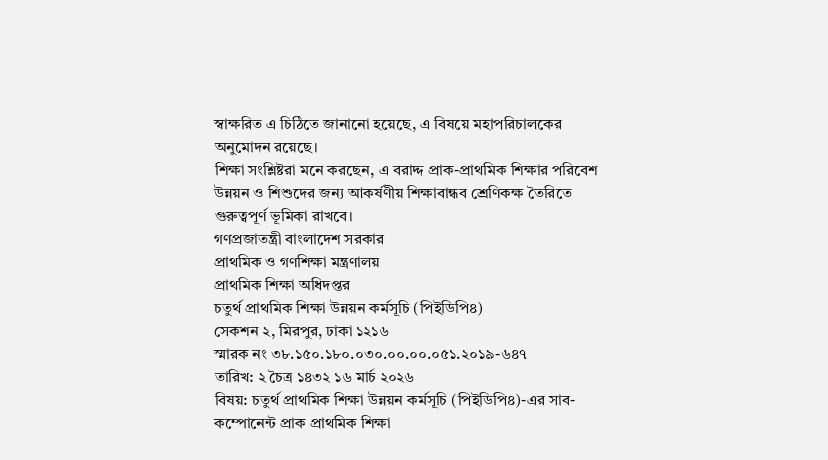স্বাক্ষরিত এ চিঠিতে জানানো হয়েছে, এ বিষয়ে মহাপরিচালকের অনুমোদন রয়েছে।
শিক্ষা সংশ্লিষ্টরা মনে করছেন, এ বরাদ্দ প্রাক-প্রাথমিক শিক্ষার পরিবেশ উন্নয়ন ও শিশুদের জন্য আকর্ষণীয় শিক্ষাবান্ধব শ্রেণিকক্ষ তৈরিতে গুরুত্বপূর্ণ ভূমিকা রাখবে।
গণপ্রজাতন্ত্রী বাংলাদেশ সরকার
প্রাথমিক ও গণশিক্ষা মন্ত্রণালয়
প্রাথমিক শিক্ষা অধিদপ্তর
চতুর্থ প্রাথমিক শিক্ষা উন্নয়ন কর্মসূচি (পিইডিপি৪)
সেকশন ২, মিরপুর, ঢাকা ১২১৬
স্মারক নং ৩৮.১৫০.১৮০.০৩০.০০.০০.০৫১.২০১৯-৬৪৭
তারিখ: ২ চৈত্র ১৪৩২ ১৬ মার্চ ২০২৬
বিষয়: চতুর্থ প্রাথমিক শিক্ষা উন্নয়ন কর্মসূচি (পিইডিপি৪)-এর সাব-কম্পোনেন্ট প্রাক প্রাথমিক শিক্ষা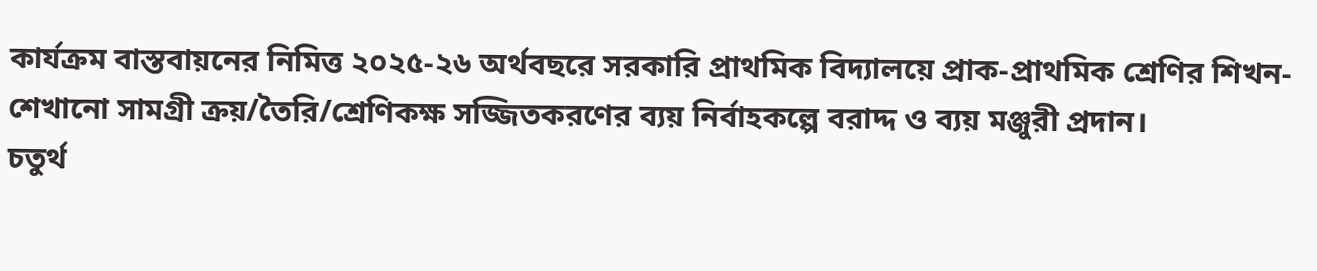কার্যক্রম বাস্তবায়নের নিমিত্ত ২০২৫-২৬ অর্থবছরে সরকারি প্রাথমিক বিদ্যালয়ে প্রাক-প্রাথমিক শ্রেণির শিখন-শেখানো সামগ্রী ক্রয়/তৈরি/শ্রেণিকক্ষ সজ্জিতকরণের ব্যয় নির্বাহকল্পে বরাদ্দ ও ব্যয় মঞ্জুরী প্রদান।
চতুর্থ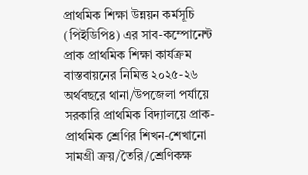প্রাথমিক শিক্ষা উন্নয়ন কর্মসূচি (পিইডিপি৪) এর সাব-কম্পোনেন্ট প্রাক প্রাথমিক শিক্ষা কার্যক্রম বাস্তবায়নের নিমিত্ত ২০২৫-২৬ অর্থবছরে থানা/উপজেলা পর্যায়ে সরকারি প্রাথমিক বিদ্যালয়ে প্রাক-প্রাথমিক শ্রেণির শিখন-শেখানো সামগ্রী ক্রয়/তৈরি/শ্রেণিকক্ষ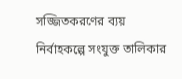সজ্জিতকরণের ব্যয় নির্বাহকল্পে সংযুক্ত তালিকার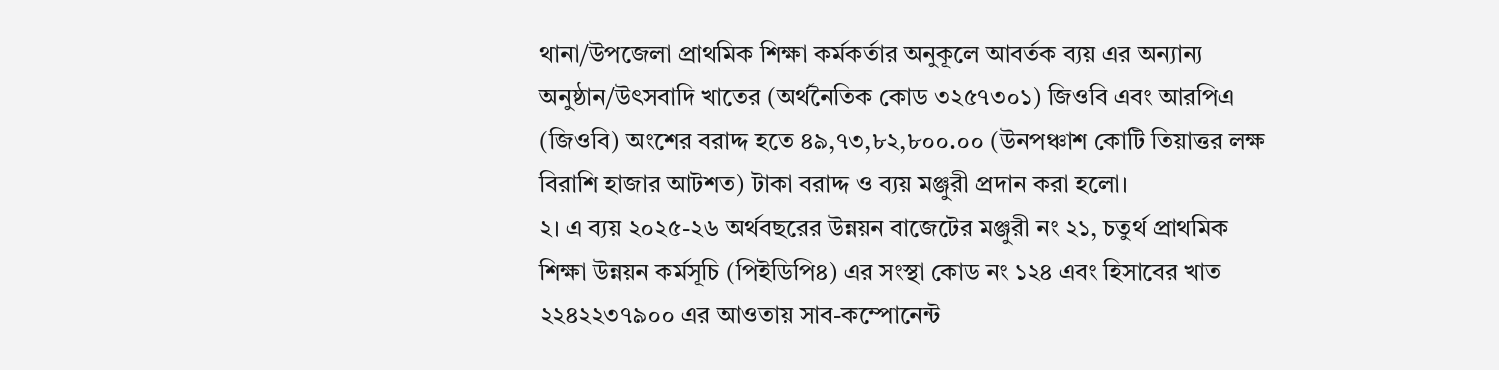থানা/উপজেলা প্রাথমিক শিক্ষা কর্মকর্তার অনুকূলে আবর্তক ব্যয় এর অন্যান্য অনুষ্ঠান/উৎসবাদি খাতের (অর্থনৈতিক কোড ৩২৫৭৩০১) জিওবি এবং আরপিএ (জিওবি) অংশের বরাদ্দ হতে ৪৯,৭৩,৮২,৮০০.০০ (উনপঞ্চাশ কোটি তিয়াত্তর লক্ষ বিরাশি হাজার আটশত) টাকা বরাদ্দ ও ব্যয় মঞ্জুরী প্রদান করা হলো।
২। এ ব্যয় ২০২৫-২৬ অর্থবছরের উন্নয়ন বাজেটের মঞ্জুরী নং ২১, চতুর্থ প্রাথমিক শিক্ষা উন্নয়ন কর্মসূচি (পিইডিপি৪) এর সংস্থা কোড নং ১২৪ এবং হিসাবের খাত ২২৪২২৩৭৯০০ এর আওতায় সাব-কম্পোনেন্ট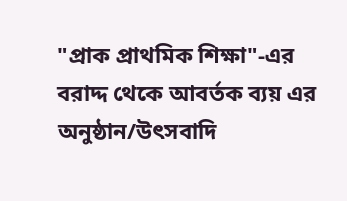"প্রাক প্রাথমিক শিক্ষা"-এর বরাদ্দ থেকে আবর্তক ব্যয় এর অনুষ্ঠান/উৎসবাদি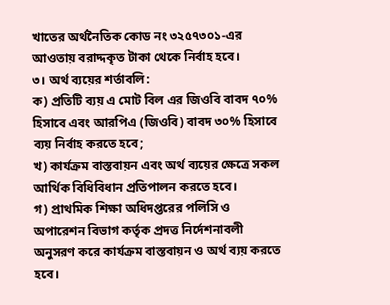খাতের অর্থনৈতিক কোড নং ৩২৫৭৩০১-এর আওতায় বরাদ্দকৃত টাকা থেকে নির্বাহ হবে।
৩। অর্থ ব্যয়ের শর্তাবলি:
ক) প্রতিটি ব্যয় এ মোট বিল এর জিওবি বাবদ ৭০% হিসাবে এবং আরপিএ (জিওবি) বাবদ ৩০% হিসাবে ব্যয় নির্বাহ করতে হবে;
খ) কার্যক্রম বাস্তবায়ন এবং অর্থ ব্যয়ের ক্ষেত্রে সকল আর্থিক বিধিবিধান প্রতিপালন করতে হবে।
গ) প্রাথমিক শিক্ষা অধিদপ্তরের পলিসি ও অপারেশন বিভাগ কর্তৃক প্রদত্ত নির্দেশনাবলী অনুসরণ করে কার্যক্রম বাস্তবায়ন ও অর্থ ব্যয় করতে হবে।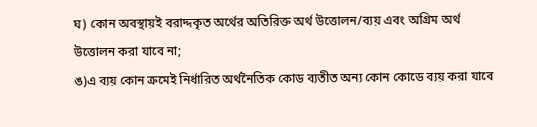ঘ) কোন অবস্থায়ই বরাদ্দকৃত অর্থের অতিরিক্ত অর্থ উত্তোলন/ব্যয় এবং অগ্রিম অর্থ উত্তোলন করা যাবে না;
ঙ)এ ব্যয় কোন ক্রমেই নির্ধারিত অর্থনৈতিক কোড ব্যতীত অন্য কোন কোডে ব্যয় করা যাবে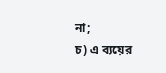না;
চ) এ ব্যয়ের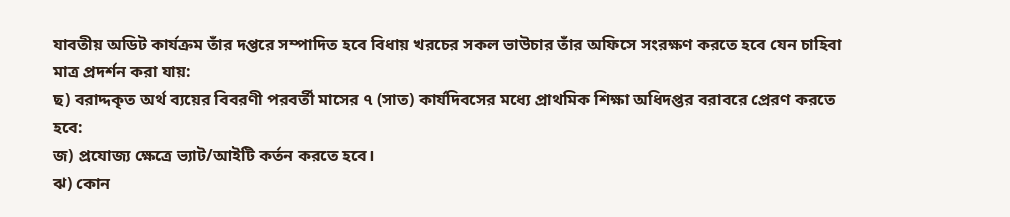যাবতীয় অডিট কার্যক্রম তাঁর দপ্তরে সম্পাদিত হবে বিধায় খরচের সকল ভাউচার তাঁর অফিসে সংরক্ষণ করতে হবে যেন চাহিবা মাত্র প্রদর্শন করা যায়:
ছ) বরাদ্দকৃত অর্থ ব্যয়ের বিবরণী পরবর্তী মাসের ৭ (সাত) কার্যদিবসের মধ্যে প্রাথমিক শিক্ষা অধিদপ্তর বরাবরে প্রেরণ করতে হবে:
জ) প্রযোজ্য ক্ষেত্রে ভ্যাট/আইটি কর্তন করতে হবে।
ঝ) কোন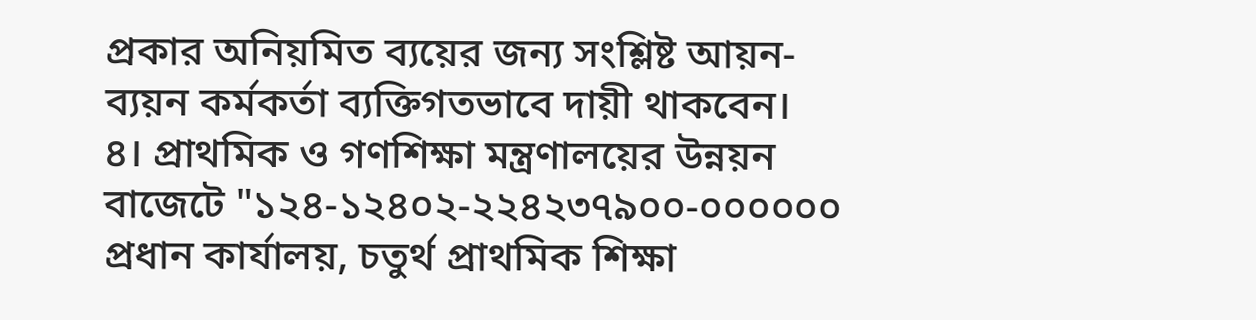প্রকার অনিয়মিত ব্যয়ের জন্য সংশ্লিষ্ট আয়ন-ব্যয়ন কর্মকর্তা ব্যক্তিগতভাবে দায়ী থাকবেন।
৪। প্রাথমিক ও গণশিক্ষা মন্ত্রণালয়ের উন্নয়ন বাজেটে "১২৪-১২৪০২-২২৪২৩৭৯০০-০০০০০০ প্রধান কার্যালয়, চতুর্থ প্রাথমিক শিক্ষা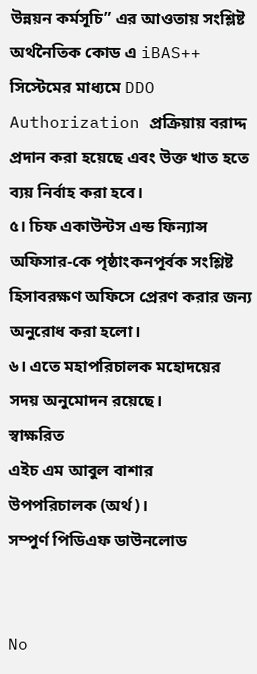উন্নয়ন কর্মসূচি” এর আওতায় সংশ্লিষ্ট অর্থনৈতিক কোড এ iBAS++ সিস্টেমের মাধ্যমে DDO Authorization প্রক্রিয়ায় বরাদ্দ প্রদান করা হয়েছে এবং উক্ত খাত হতে ব্যয় নির্বাহ করা হবে।
৫। চিফ একাউন্টস এন্ড ফিন্যান্স অফিসার-কে পৃষ্ঠাংকনপূর্বক সংশ্লিষ্ট হিসাবরক্ষণ অফিসে প্রেরণ করার জন্য অনুরোধ করা হলো।
৬। এতে মহাপরিচালক মহোদয়ের সদয় অনুমোদন রয়েছে।
স্বাক্ষরিত
এইচ এম আবুল বাশার
উপপরিচালক (অর্থ)।
সম্পুর্ণ পিডিএফ ডাউনলোড


No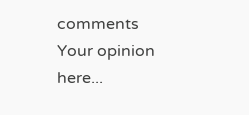comments
Your opinion here...